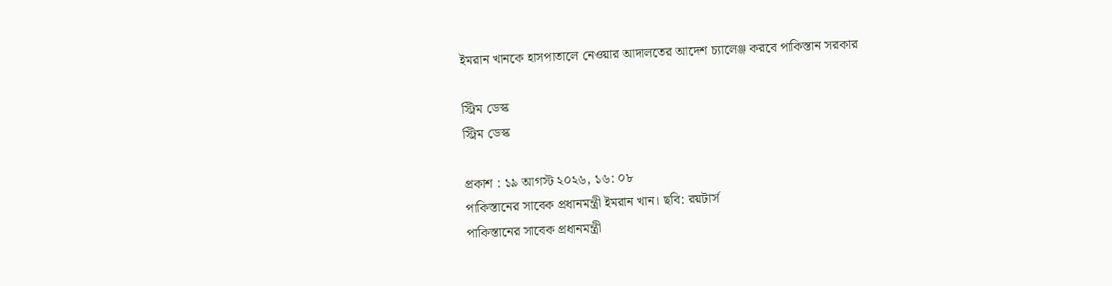ইমরান খানকে হাসপাতালে নেওয়ার আদালতের আদেশ চ্যালেঞ্জ করবে পাকিস্তান সরকার

স্ট্রিম ডেস্ক
স্ট্রিম ডেস্ক

প্রকাশ : ১৯ আগস্ট ২০২৬, ১৬: ০৮
পাকিস্তানের সাবেক প্রধানমন্ত্রী ইমরান খান। ছবি: রয়টার্স
পাকিস্তানের সাবেক প্রধানমন্ত্রী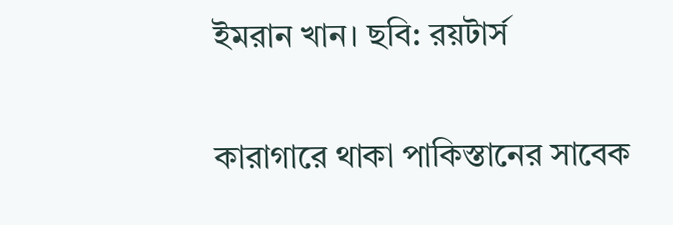ইমরান খান। ছবি: রয়টার্স

কারাগারে থাকা পাকিস্তানের সাবেক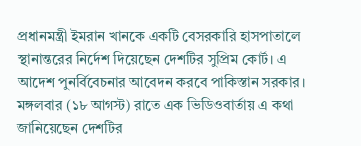প্রধানমন্ত্রী ইমরান খানকে একটি বেসরকারি হাসপাতালে স্থানান্তরের নির্দেশ দিয়েছেন দেশটির সুপ্রিম কোর্ট। এ আদেশ পুনর্বিবেচনার আবেদন করবে পাকিস্তান সরকার। মঙ্গলবার (১৮ আগস্ট) রাতে এক ভিডিওবার্তায় এ কথা জানিয়েছেন দেশটির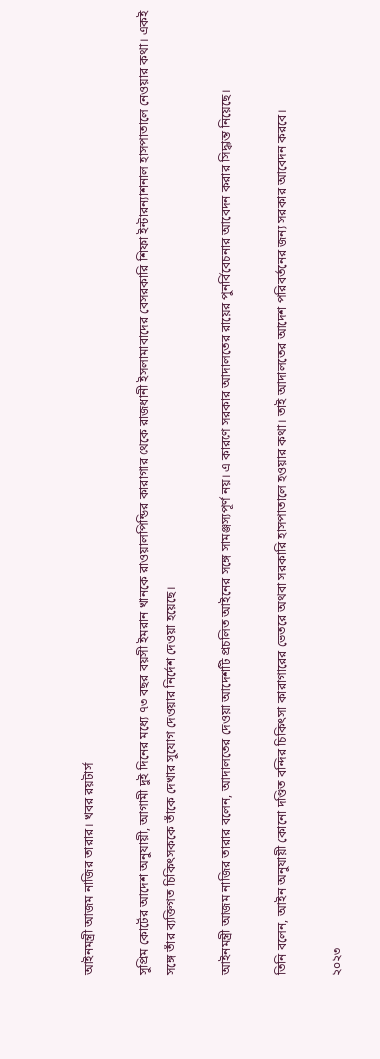আইনমন্ত্রী আজম নাজির তারার। খবর রয়টার্স

সুপ্রিম কোর্টের আদেশ অনুযায়ী, আগামী দুই দিনের মধ্যে ৭৩ বছর বয়সী ইমরান খানকে রাওয়ালপিন্ডির কারাগার থেকে রাজধানী ইসলামাবাদের বেসরকারি শিফা ইন্টারন্যাশনাল হাসপাতালে নেওয়ার কথা। একই সঙ্গে তাঁর ব্যক্তিগত চিকিৎসককে তাঁকে দেখার সুযোগ দেওয়ার নির্দেশ দেওয়া হয়েছে।

আইনমন্ত্রী আজম নাজির তারার বলেন, আদালতের দেওয়া আদেশটি প্রচলিত আইনের সঙ্গে সামঞ্জস্যপূর্ণ নয়। এ কারণে সরকার আদালতের রায়ের পুনর্বিবেচনার আবেদন করার সিদ্ধান্ত নিয়েছে।

তিনি বলেন, আইন অনুযায়ী কোনো দণ্ডিত বন্দির চিকিৎসা কারাগারের ভেতরে অথবা সরকারি হাসপাতালে হওয়ার কথা। তাই আদালতের আদেশ পরিবর্তনের জন্য সরকার আবেদন করবে।

২০২৩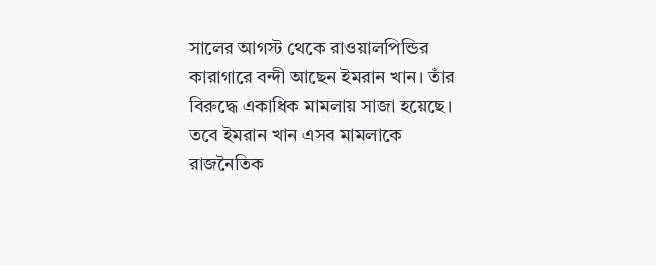সালের আগস্ট থেকে রাওয়ালপিন্ডির কারাগারে বন্দী আছেন ইমরান খান। তাঁর বিরুদ্ধে একাধিক মামলায় সাজা হয়েছে। তবে ইমরান খান এসব মামলাকে রাজনৈতিক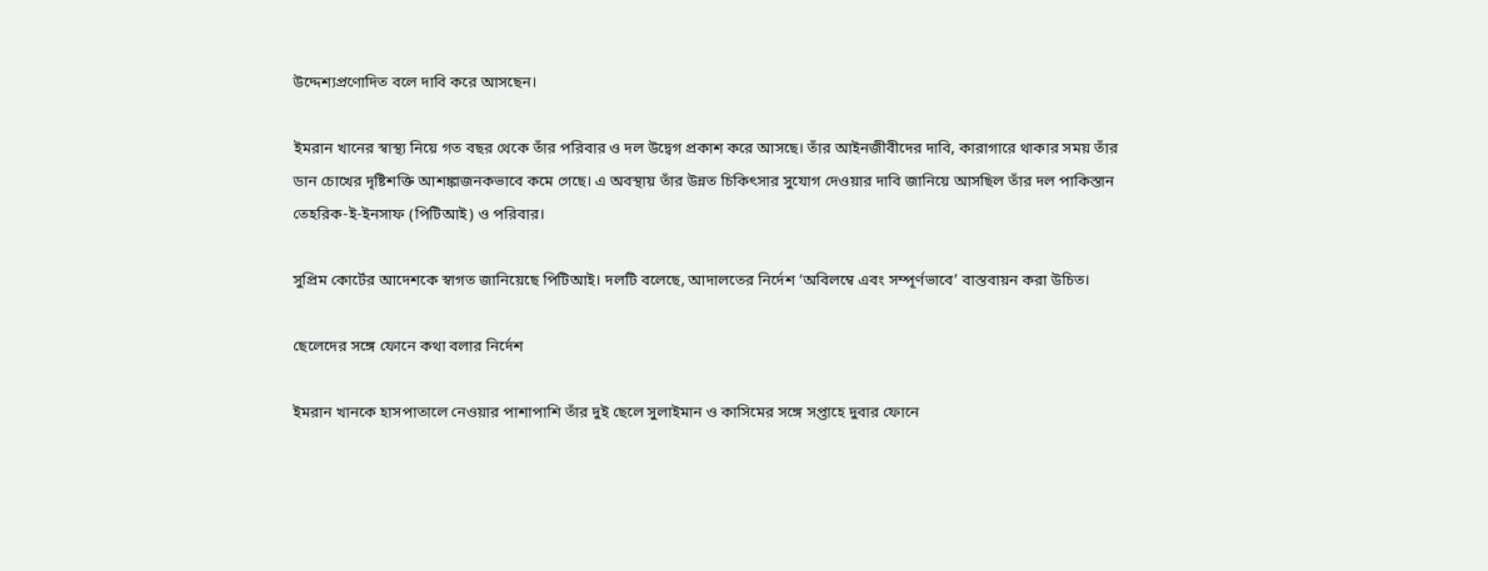উদ্দেশ্যপ্রণোদিত বলে দাবি করে আসছেন।

ইমরান খানের স্বাস্থ্য নিয়ে গত বছর থেকে তাঁর পরিবার ও দল উদ্বেগ প্রকাশ করে আসছে। তাঁর আইনজীবীদের দাবি, কারাগারে থাকার সময় তাঁর ডান চোখের দৃষ্টিশক্তি আশঙ্কাজনকভাবে কমে গেছে। এ অবস্থায় তাঁর উন্নত চিকিৎসার সুযোগ দেওয়ার দাবি জানিয়ে আসছিল তাঁর দল পাকিস্তান তেহরিক-ই-ইনসাফ (পিটিআই) ও পরিবার।

সুপ্রিম কোর্টের আদেশকে স্বাগত জানিয়েছে পিটিআই। দলটি বলেছে, আদালতের নির্দেশ ‘অবিলম্বে এবং সম্পূর্ণভাবে’ বাস্তবায়ন করা উচিত।

ছেলেদের সঙ্গে ফোনে কথা বলার নির্দেশ

ইমরান খানকে হাসপাতালে নেওয়ার পাশাপাশি তাঁর দুই ছেলে সুলাইমান ও কাসিমের সঙ্গে সপ্তাহে দুবার ফোনে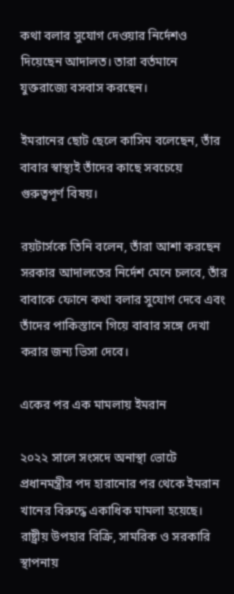কথা বলার সুযোগ দেওয়ার নির্দেশও দিয়েছেন আদালত। তারা বর্তমানে যুক্তরাজ্যে বসবাস করছেন।

ইমরানের ছোট ছেলে কাসিম বলেছেন, তাঁর বাবার স্বাস্থ্যই তাঁদের কাছে সবচেয়ে গুরুত্বপূর্ণ বিষয়।

রয়টার্সকে তিনি বলেন, তাঁরা আশা করছেন সরকার আদালতের নির্দেশ মেনে চলবে, তাঁর বাবাকে ফোনে কথা বলার সুযোগ দেবে এবং তাঁদের পাকিস্তানে গিয়ে বাবার সঙ্গে দেখা করার জন্য ভিসা দেবে।

একের পর এক মামলায় ইমরান

২০২২ সালে সংসদে অনাস্থা ভোটে প্রধানমন্ত্রীর পদ হারানোর পর থেকে ইমরান খানের বিরুদ্ধে একাধিক মামলা হয়েছে। রাষ্ট্রীয় উপহার বিক্রি, সামরিক ও সরকারি স্থাপনায়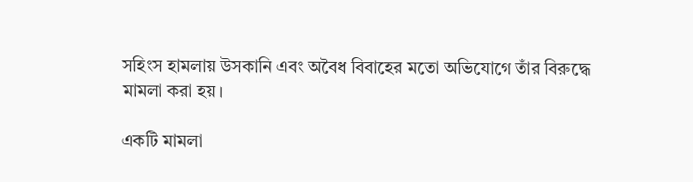সহিংস হামলায় উসকানি এবং অবৈধ বিবাহের মতো অভিযোগে তাঁর বিরুদ্ধে মামলা করা হয়।

একটি মামলা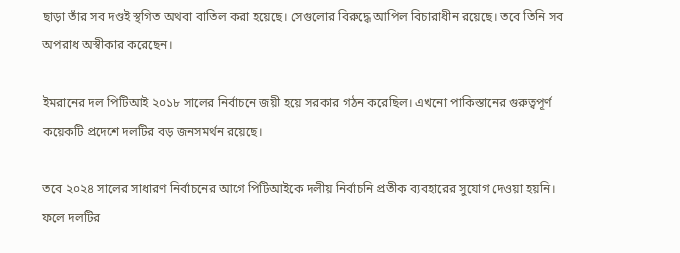ছাড়া তাঁর সব দণ্ডই স্থগিত অথবা বাতিল করা হয়েছে। সেগুলোর বিরুদ্ধে আপিল বিচারাধীন রয়েছে। তবে তিনি সব অপরাধ অস্বীকার করেছেন।

ইমরানের দল পিটিআই ২০১৮ সালের নির্বাচনে জয়ী হয়ে সরকার গঠন করেছিল। এখনো পাকিস্তানের গুরুত্বপূর্ণ কয়েকটি প্রদেশে দলটির বড় জনসমর্থন রয়েছে।

তবে ২০২৪ সালের সাধারণ নির্বাচনের আগে পিটিআইকে দলীয় নির্বাচনি প্রতীক ব্যবহারের সুযোগ দেওয়া হয়নি। ফলে দলটির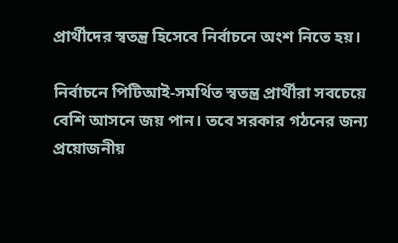প্রার্থীদের স্বতন্ত্র হিসেবে নির্বাচনে অংশ নিতে হয়।

নির্বাচনে পিটিআই-সমর্থিত স্বতন্ত্র প্রার্থীরা সবচেয়ে বেশি আসনে জয় পান। তবে সরকার গঠনের জন্য প্রয়োজনীয়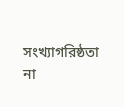সংখ্যাগরিষ্ঠতা না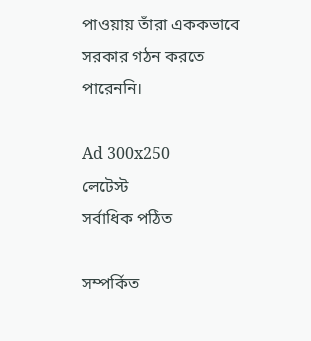পাওয়ায় তাঁরা এককভাবে সরকার গঠন করতে পারেননি।

Ad 300x250
লেটেস্ট
সর্বাধিক পঠিত

সম্পর্কিত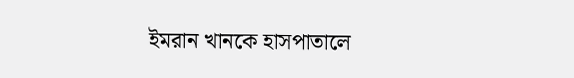ইমরান খানকে হাসপাতালে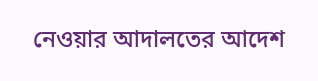নেওয়ার আদালতের আদেশ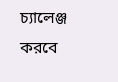চ্যালেঞ্জ করবে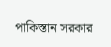পাকিস্তান সরকার